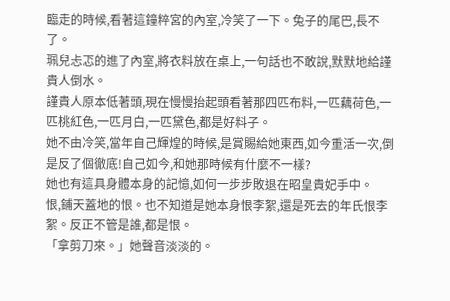臨走的時候,看著這鐘粹宮的內室,冷笑了一下。兔子的尾巴,長不了。
珮兒忐忑的進了內室,將衣料放在桌上,一句話也不敢說,默默地給謹貴人倒水。
謹貴人原本低著頭,現在慢慢抬起頭看著那四匹布料,一匹藕荷色,一匹桃紅色,一匹月白,一匹黛色,都是好料子。
她不由冷笑,當年自己輝煌的時候,是賞賜給她東西,如今重活一次,倒是反了個徹底!自己如今,和她那時候有什麼不一樣?
她也有這具身體本身的記憶,如何一步步敗退在昭皇貴妃手中。
恨,鋪天蓋地的恨。也不知道是她本身恨李絮,還是死去的年氏恨李絮。反正不管是誰,都是恨。
「拿剪刀來。」她聲音淡淡的。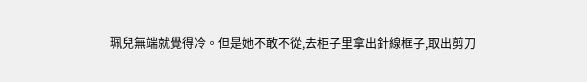珮兒無端就覺得冷。但是她不敢不從,去柜子里拿出針線框子,取出剪刀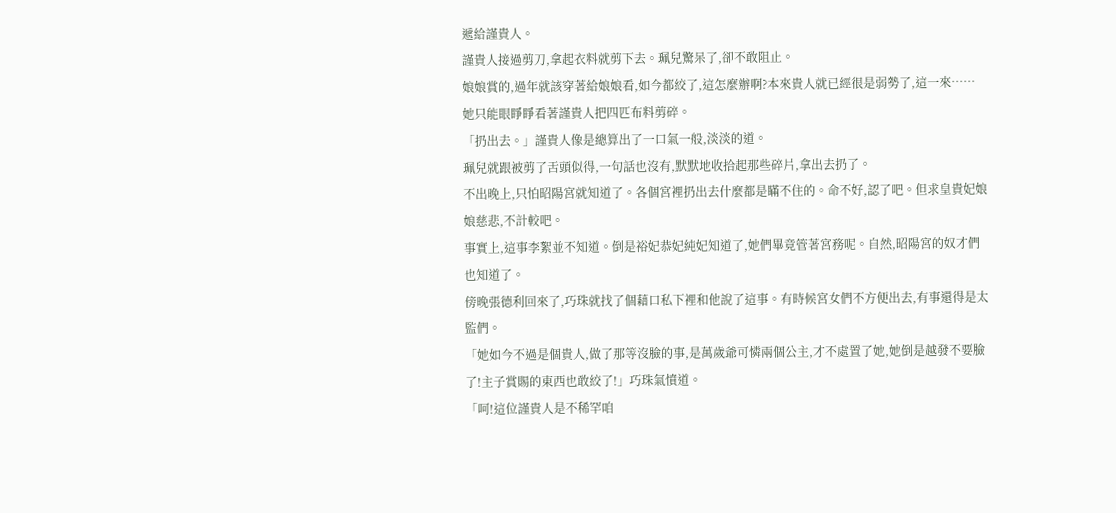遞給謹貴人。
謹貴人接過剪刀,拿起衣料就剪下去。珮兒驚呆了,卻不敢阻止。
娘娘賞的,過年就該穿著給娘娘看,如今都絞了,這怎麼辦啊?本來貴人就已經很是弱勢了,這一來……
她只能眼睜睜看著謹貴人把四匹布料剪碎。
「扔出去。」謹貴人像是總算出了一口氣一般,淡淡的道。
珮兒就跟被剪了舌頭似得,一句話也沒有,默默地收拾起那些碎片,拿出去扔了。
不出晚上,只怕昭陽宮就知道了。各個宮裡扔出去什麼都是瞞不住的。命不好,認了吧。但求皇貴妃娘娘慈悲,不計較吧。
事實上,這事李絮並不知道。倒是裕妃恭妃純妃知道了,她們畢竟管著宮務呢。自然,昭陽宮的奴才們也知道了。
傍晚張德利回來了,巧珠就找了個藉口私下裡和他說了這事。有時候宮女們不方便出去,有事還得是太監們。
「她如今不過是個貴人,做了那等沒臉的事,是萬歲爺可憐兩個公主,才不處置了她,她倒是越發不要臉了!主子賞賜的東西也敢絞了!」巧珠氣憤道。
「呵!這位謹貴人是不稀罕咱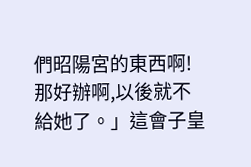們昭陽宮的東西啊!那好辦啊,以後就不給她了。」這會子皇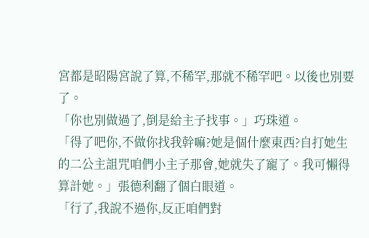宮都是昭陽宮說了算,不稀罕,那就不稀罕吧。以後也別要了。
「你也別做過了,倒是給主子找事。」巧珠道。
「得了吧你,不做你找我幹嘛?她是個什麼東西?自打她生的二公主詛咒咱們小主子那會,她就失了寵了。我可懶得算計她。」張德利翻了個白眼道。
「行了,我說不過你,反正咱們對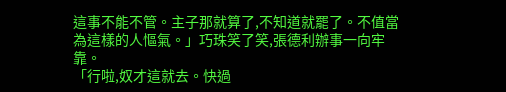這事不能不管。主子那就算了,不知道就罷了。不值當為這樣的人慪氣。」巧珠笑了笑,張德利辦事一向牢靠。
「行啦,奴才這就去。快過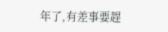年了,有差事要趕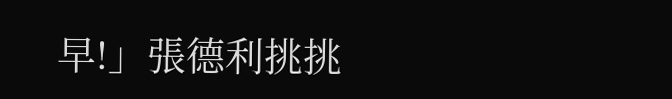早!」張德利挑挑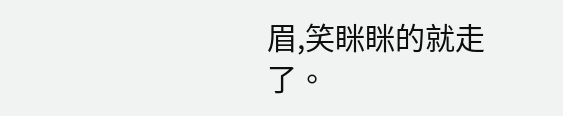眉,笑眯眯的就走了。